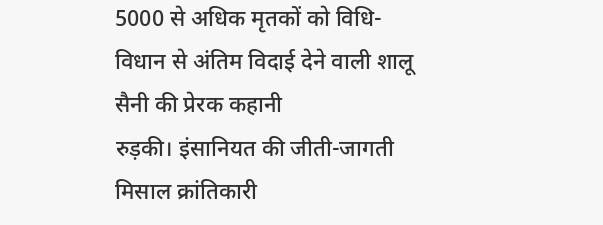5000 से अधिक मृतकों को विधि-विधान से अंतिम विदाई देने वाली शालू सैनी की प्रेरक कहानी
रुड़की। इंसानियत की जीती-जागती मिसाल क्रांतिकारी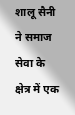शालू सैनी ने समाज सेवा के क्षेत्र में एक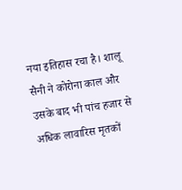नया इतिहास रचा है। शालू सैनी ने कोरोना काल और उसके बाद भी पांच हजार से अधिक लावारिस मृतकों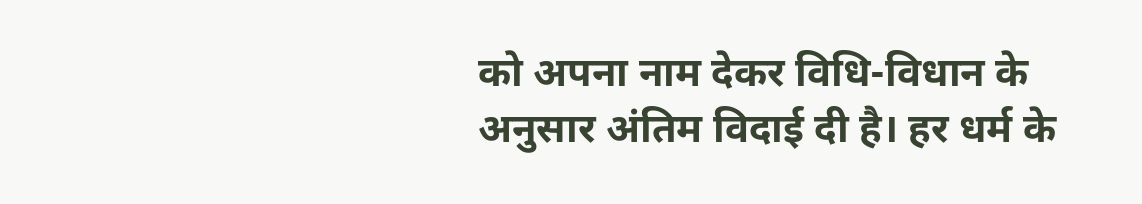को अपना नाम देकर विधि-विधान के अनुसार अंतिम विदाई दी है। हर धर्म के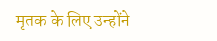मृतक के लिए उन्होंने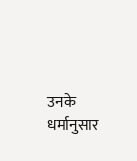उनके धर्मानुसार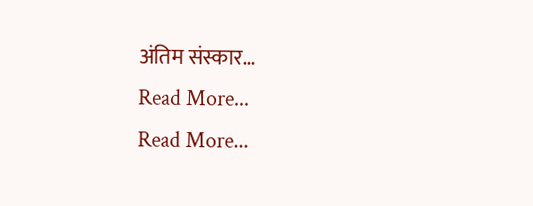अंतिम संस्कार…
Read More...
Read More...